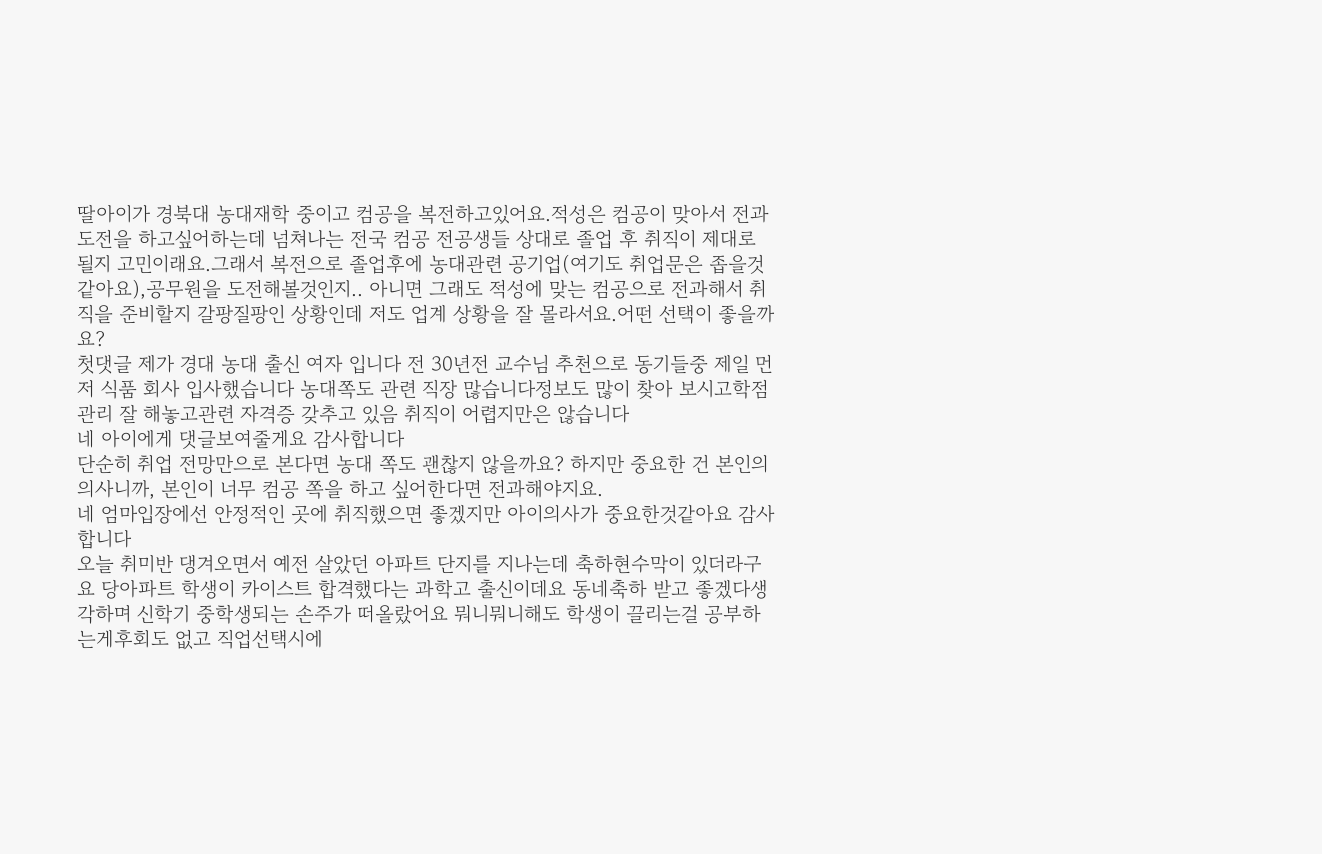딸아이가 경북대 농대재학 중이고 컴공을 복전하고있어요.적성은 컴공이 맞아서 전과 도전을 하고싶어하는데 넘쳐나는 전국 컴공 전공생들 상대로 졸업 후 취직이 제대로 될지 고민이래요.그래서 복전으로 졸업후에 농대관련 공기업(여기도 취업문은 좁을것 같아요),공무원을 도전해볼것인지.. 아니면 그래도 적성에 맞는 컴공으로 전과해서 취직을 준비할지 갈팡질팡인 상황인데 저도 업계 상황을 잘 몰라서요.어떤 선택이 좋을까요?
첫댓글 제가 경대 농대 출신 여자 입니다 전 30년전 교수님 추천으로 동기들중 제일 먼저 식품 회사 입사했습니다 농대쪽도 관련 직장 많습니다정보도 많이 찾아 보시고학점 관리 잘 해놓고관련 자격증 갖추고 있음 취직이 어렵지만은 않습니다
네 아이에게 댓글보여줄게요 감사합니다
단순히 취업 전망만으로 본다면 농대 쪽도 괜찮지 않을까요? 하지만 중요한 건 본인의 의사니까, 본인이 너무 컴공 쪽을 하고 싶어한다면 전과해야지요.
네 엄마입장에선 안정적인 곳에 취직했으면 좋겠지만 아이의사가 중요한것같아요 감사합니다
오늘 취미반 댕겨오면서 예전 살았던 아파트 단지를 지나는데 축하현수막이 있더라구요 당아파트 학생이 카이스트 합격했다는 과학고 출신이데요 동네축하 받고 좋겠다생각하며 신학기 중학생되는 손주가 떠올랐어요 뭐니뭐니해도 학생이 끌리는걸 공부하는게후회도 없고 직업선택시에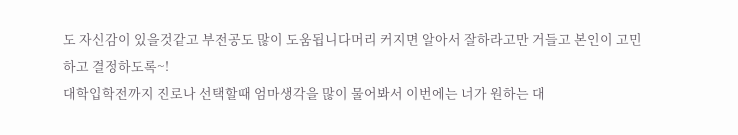도 자신감이 있을것같고 부전공도 많이 도움됩니다머리 커지면 알아서 잘하라고만 거들고 본인이 고민하고 결정하도록~!
대학입학전까지 진로나 선택할때 엄마생각을 많이 물어봐서 이번에는 너가 원하는 대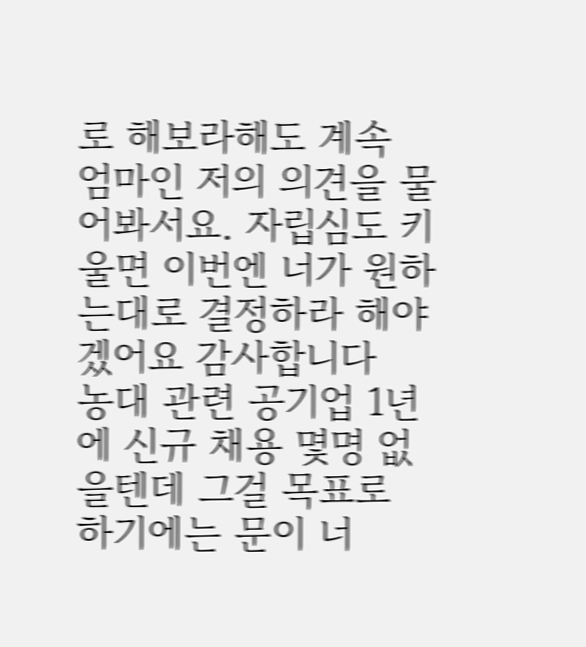로 해보라해도 계속 엄마인 저의 의견을 물어봐서요. 자립심도 키울면 이번엔 너가 원하는대로 결정하라 해야겠어요 감사합니다
농대 관련 공기업 1년에 신규 채용 몇명 없을텐데 그걸 목표로 하기에는 문이 너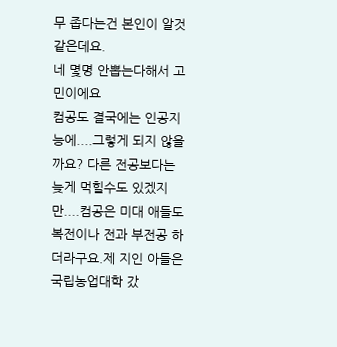무 좁다는건 본인이 알것 같은데요.
네 몇명 안뽑는다해서 고민이에요
컴공도 결국에는 인공지능에....그렇게 되지 않을까요? 다른 전공보다는 늦게 먹힐수도 있겠지만....컴공은 미대 애들도 복전이나 전과 부전공 하더라구요.제 지인 아들은 국립농업대학 갔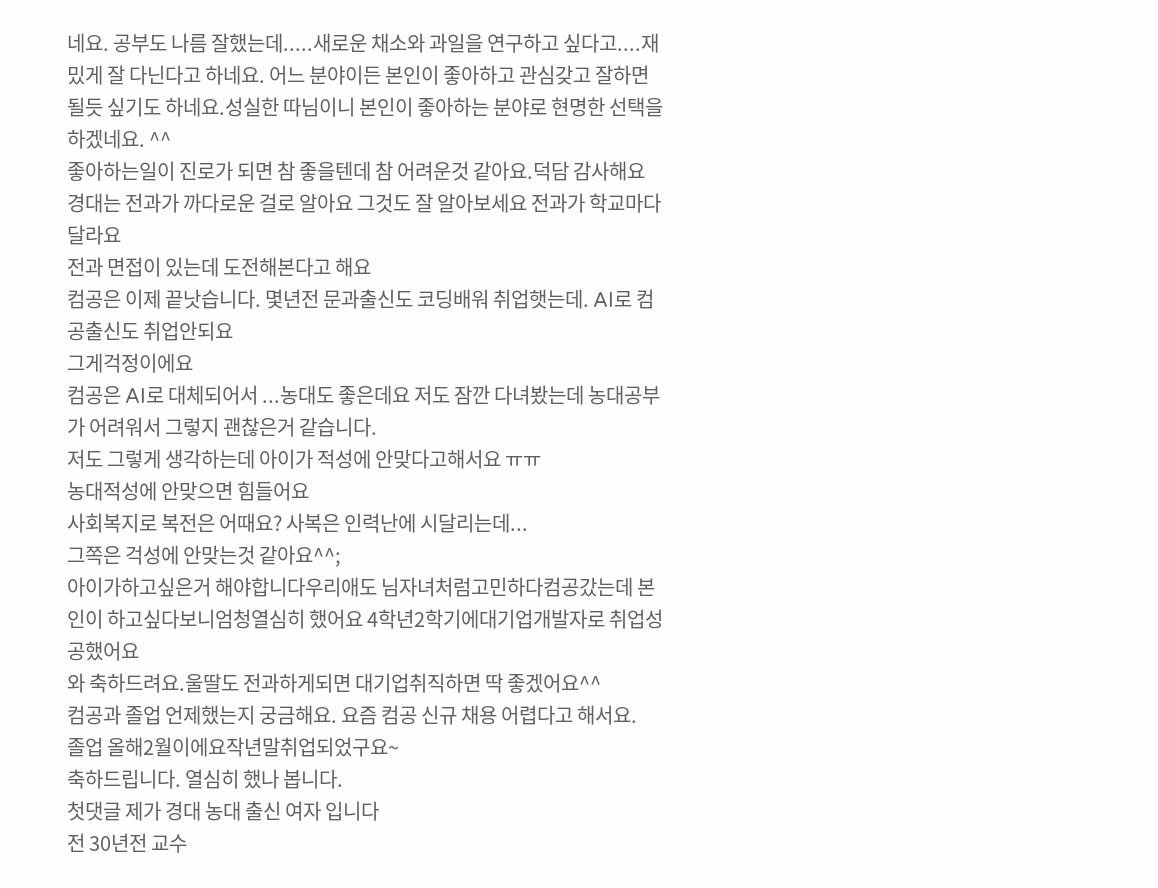네요. 공부도 나름 잘했는데.....새로운 채소와 과일을 연구하고 싶다고....재밌게 잘 다닌다고 하네요. 어느 분야이든 본인이 좋아하고 관심갖고 잘하면 될듯 싶기도 하네요.성실한 따님이니 본인이 좋아하는 분야로 현명한 선택을 하겠네요. ^^
좋아하는일이 진로가 되면 참 좋을텐데 참 어려운것 같아요.덕담 감사해요
경대는 전과가 까다로운 걸로 알아요 그것도 잘 알아보세요 전과가 학교마다 달라요
전과 면접이 있는데 도전해본다고 해요
컴공은 이제 끝낫습니다. 몇년전 문과출신도 코딩배워 취업햇는데. AI로 컴공출신도 취업안되요
그게걱정이에요
컴공은 AI로 대체되어서 ...농대도 좋은데요 저도 잠깐 다녀봤는데 농대공부가 어려워서 그렇지 괜찮은거 같습니다.
저도 그렇게 생각하는데 아이가 적성에 안맞다고해서요 ㅠㅠ
농대적성에 안맞으면 힘들어요
사회복지로 복전은 어때요? 사복은 인력난에 시달리는데...
그쪽은 걱성에 안맞는것 같아요^^;
아이가하고싶은거 해야합니다우리애도 님자녀처럼고민하다컴공갔는데 본인이 하고싶다보니엄청열심히 했어요 4학년2학기에대기업개발자로 취업성공했어요
와 축하드려요.울딸도 전과하게되면 대기업취직하면 딱 좋겠어요^^
컴공과 졸업 언제했는지 궁금해요. 요즘 컴공 신규 채용 어렵다고 해서요.
졸업 올해2월이에요작년말취업되었구요~
축하드립니다. 열심히 했나 봅니다.
첫댓글 제가 경대 농대 출신 여자 입니다
전 30년전 교수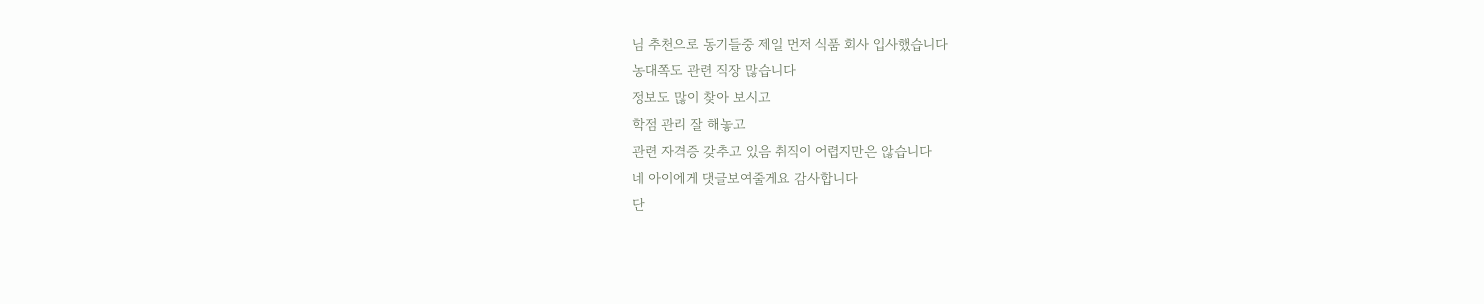님 추천으로 동기들중 제일 먼저 식품 회사 입사했습니다
농대쪽도 관련 직장 많습니다
정보도 많이 찾아 보시고
학점 관리 잘 해놓고
관련 자격증 갖추고 있음 취직이 어렵지만은 않습니다
네 아이에게 댓글보여줄게요 감사합니다
단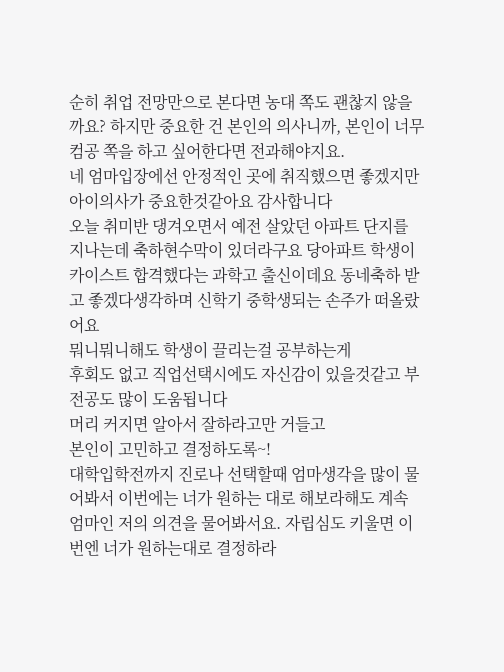순히 취업 전망만으로 본다면 농대 쪽도 괜찮지 않을까요? 하지만 중요한 건 본인의 의사니까, 본인이 너무 컴공 쪽을 하고 싶어한다면 전과해야지요.
네 엄마입장에선 안정적인 곳에 취직했으면 좋겠지만 아이의사가 중요한것같아요 감사합니다
오늘 취미반 댕겨오면서 예전 살았던 아파트 단지를 지나는데 축하현수막이 있더라구요 당아파트 학생이 카이스트 합격했다는 과학고 출신이데요 동네축하 받고 좋겠다생각하며 신학기 중학생되는 손주가 떠올랐어요
뭐니뭐니해도 학생이 끌리는걸 공부하는게
후회도 없고 직업선택시에도 자신감이 있을것같고 부전공도 많이 도움됩니다
머리 커지면 알아서 잘하라고만 거들고
본인이 고민하고 결정하도록~!
대학입학전까지 진로나 선택할때 엄마생각을 많이 물어봐서 이번에는 너가 원하는 대로 해보라해도 계속 엄마인 저의 의견을 물어봐서요. 자립심도 키울면 이번엔 너가 원하는대로 결정하라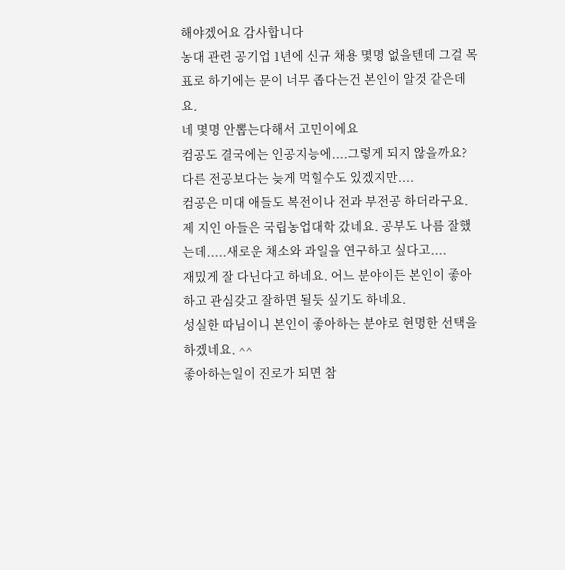해야겠어요 감사합니다
농대 관련 공기업 1년에 신규 채용 몇명 없을텐데 그걸 목표로 하기에는 문이 너무 좁다는건 본인이 알것 같은데요.
네 몇명 안뽑는다해서 고민이에요
컴공도 결국에는 인공지능에....그렇게 되지 않을까요? 다른 전공보다는 늦게 먹힐수도 있겠지만....
컴공은 미대 애들도 복전이나 전과 부전공 하더라구요.
제 지인 아들은 국립농업대학 갔네요. 공부도 나름 잘했는데.....새로운 채소와 과일을 연구하고 싶다고....
재밌게 잘 다닌다고 하네요. 어느 분야이든 본인이 좋아하고 관심갖고 잘하면 될듯 싶기도 하네요.
성실한 따님이니 본인이 좋아하는 분야로 현명한 선택을 하겠네요. ^^
좋아하는일이 진로가 되면 참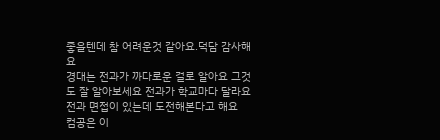좋을텐데 참 어려운것 같아요.덕담 감사해요
경대는 전과가 까다로운 걸로 알아요 그것도 잘 알아보세요 전과가 학교마다 달라요
전과 면접이 있는데 도전해본다고 해요
컴공은 이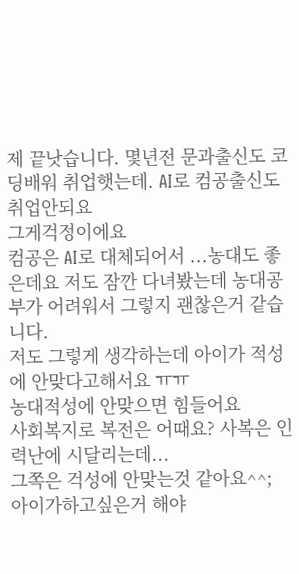제 끝낫습니다. 몇년전 문과출신도 코딩배워 취업햇는데. AI로 컴공출신도 취업안되요
그게걱정이에요
컴공은 AI로 대체되어서 ...농대도 좋은데요 저도 잠깐 다녀봤는데 농대공부가 어려워서 그렇지 괜찮은거 같습니다.
저도 그렇게 생각하는데 아이가 적성에 안맞다고해서요 ㅠㅠ
농대적성에 안맞으면 힘들어요
사회복지로 복전은 어때요? 사복은 인력난에 시달리는데...
그쪽은 걱성에 안맞는것 같아요^^;
아이가하고싶은거 해야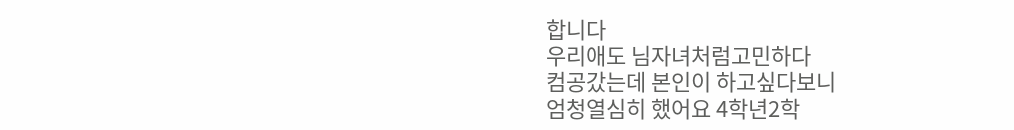합니다
우리애도 님자녀처럼고민하다
컴공갔는데 본인이 하고싶다보니
엄청열심히 했어요 4학년2학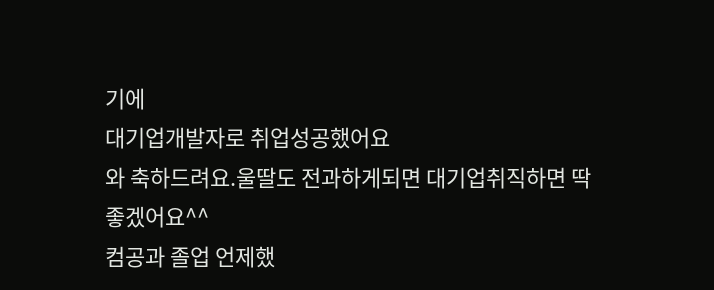기에
대기업개발자로 취업성공했어요
와 축하드려요.울딸도 전과하게되면 대기업취직하면 딱 좋겠어요^^
컴공과 졸업 언제했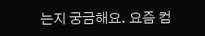는지 궁금해요. 요즘 컴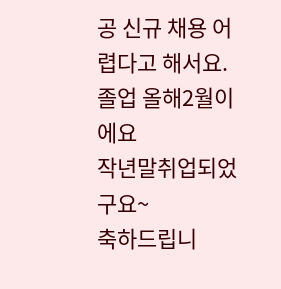공 신규 채용 어렵다고 해서요.
졸업 올해2월이에요
작년말취업되었구요~
축하드립니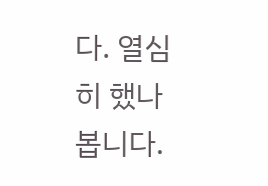다. 열심히 했나 봅니다.